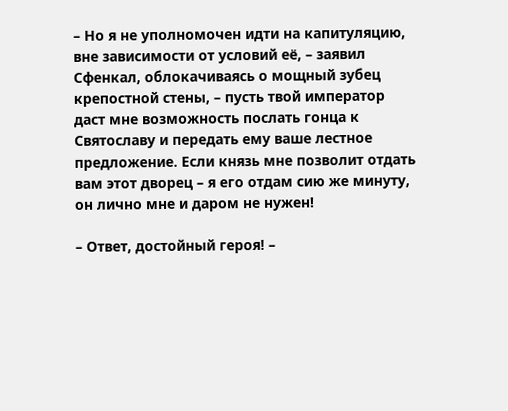– Но я не уполномочен идти на капитуляцию, вне зависимости от условий её, – заявил Сфенкал, облокачиваясь о мощный зубец крепостной стены, – пусть твой император даст мне возможность послать гонца к Святославу и передать ему ваше лестное предложение. Если князь мне позволит отдать вам этот дворец – я его отдам сию же минуту, он лично мне и даром не нужен!

– Ответ, достойный героя! –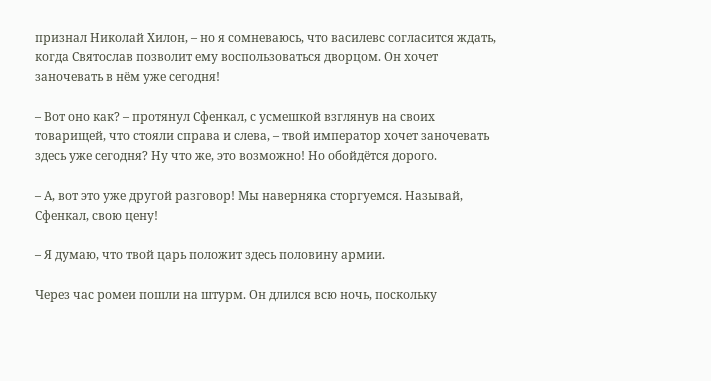признал Николай Хилон, – но я сомневаюсь, что василевс согласится ждать, когда Святослав позволит ему воспользоваться дворцом. Он хочет заночевать в нём уже сегодня!

– Вот оно как? – протянул Сфенкал, с усмешкой взглянув на своих товарищей, что стояли справа и слева, – твой император хочет заночевать здесь уже сегодня? Ну что же, это возможно! Но обойдётся дорого.

– А, вот это уже другой разговор! Мы наверняка сторгуемся. Называй, Сфенкал, свою цену!

– Я думаю, что твой царь положит здесь половину армии.

Через час ромеи пошли на штурм. Он длился всю ночь, поскольку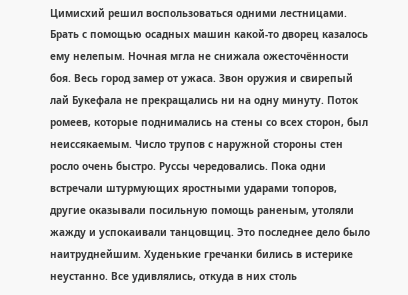Цимисхий решил воспользоваться одними лестницами. Брать с помощью осадных машин какой-то дворец казалось ему нелепым. Ночная мгла не снижала ожесточённости боя. Весь город замер от ужаса. Звон оружия и свирепый лай Букефала не прекращались ни на одну минуту. Поток ромеев, которые поднимались на стены со всех сторон, был неиссякаемым. Число трупов с наружной стороны стен росло очень быстро. Руссы чередовались. Пока одни встречали штурмующих яростными ударами топоров, другие оказывали посильную помощь раненым, утоляли жажду и успокаивали танцовщиц. Это последнее дело было наитруднейшим. Худенькие гречанки бились в истерике неустанно. Все удивлялись, откуда в них столь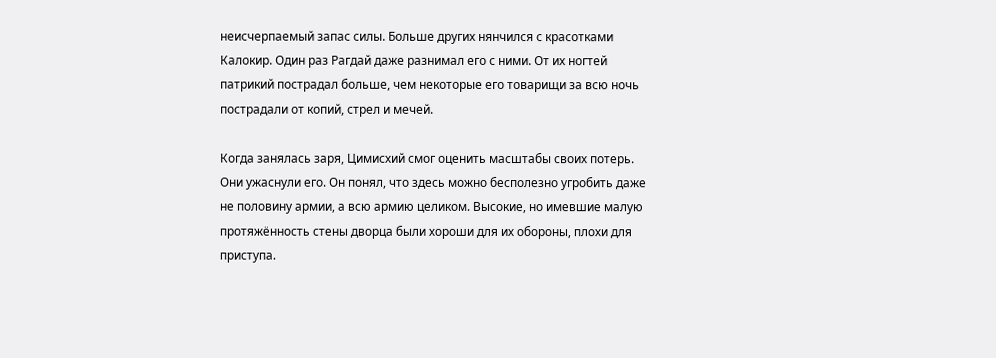неисчерпаемый запас силы. Больше других нянчился с красотками Калокир. Один раз Рагдай даже разнимал его с ними. От их ногтей патрикий пострадал больше, чем некоторые его товарищи за всю ночь пострадали от копий, стрел и мечей.

Когда занялась заря, Цимисхий смог оценить масштабы своих потерь. Они ужаснули его. Он понял, что здесь можно бесполезно угробить даже не половину армии, а всю армию целиком. Высокие, но имевшие малую протяжённость стены дворца были хороши для их обороны, плохи для приступа.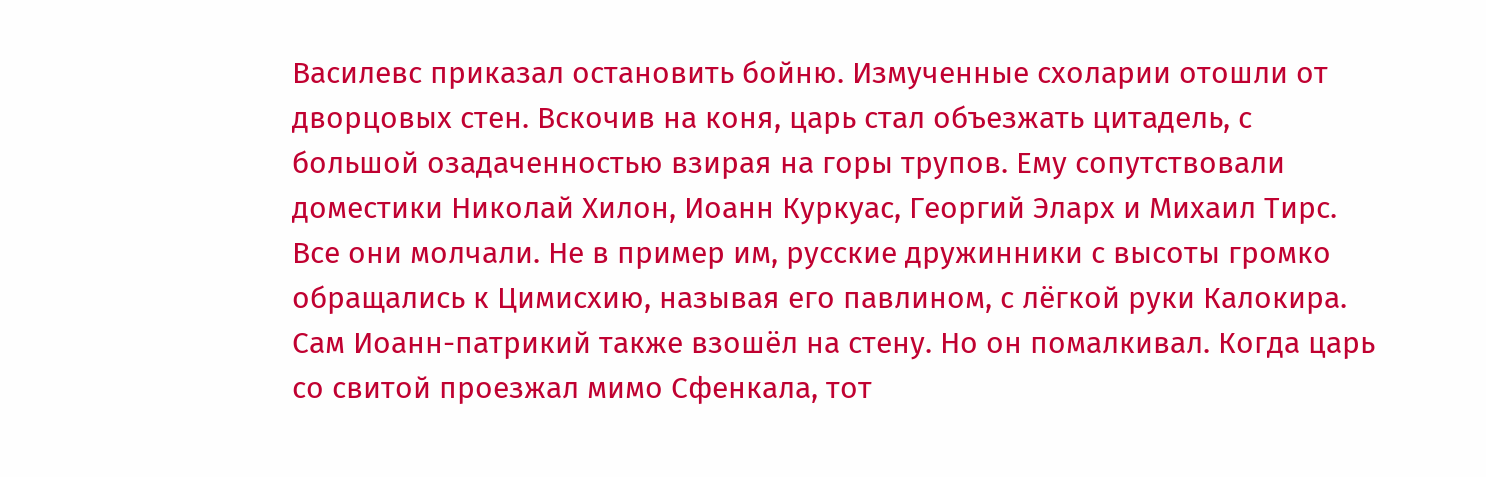Василевс приказал остановить бойню. Измученные схоларии отошли от дворцовых стен. Вскочив на коня, царь стал объезжать цитадель, с большой озадаченностью взирая на горы трупов. Ему сопутствовали доместики Николай Хилон, Иоанн Куркуас, Георгий Эларх и Михаил Тирс. Все они молчали. Не в пример им, русские дружинники с высоты громко обращались к Цимисхию, называя его павлином, с лёгкой руки Калокира. Сам Иоанн-патрикий также взошёл на стену. Но он помалкивал. Когда царь со свитой проезжал мимо Сфенкала, тот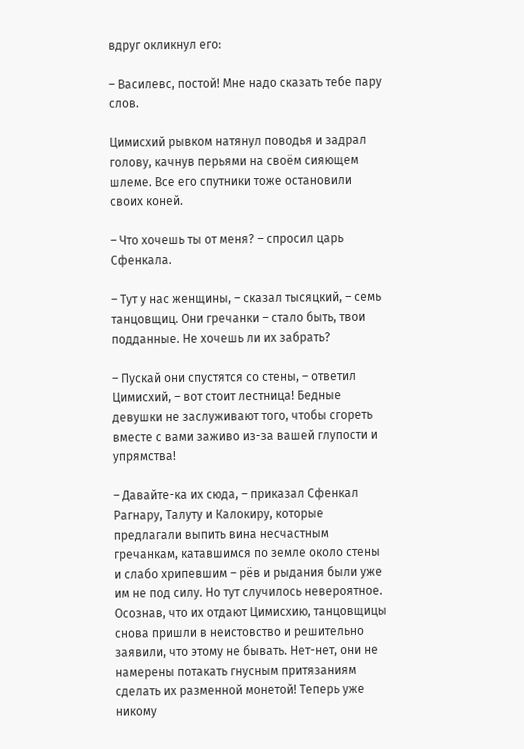вдруг окликнул его:

– Василевс, постой! Мне надо сказать тебе пару слов.

Цимисхий рывком натянул поводья и задрал голову, качнув перьями на своём сияющем шлеме. Все его спутники тоже остановили своих коней.

– Что хочешь ты от меня? – спросил царь Сфенкала.

– Тут у нас женщины, – сказал тысяцкий, – семь танцовщиц. Они гречанки – стало быть, твои подданные. Не хочешь ли их забрать?

– Пускай они спустятся со стены, – ответил Цимисхий, – вот стоит лестница! Бедные девушки не заслуживают того, чтобы сгореть вместе с вами заживо из-за вашей глупости и упрямства!

– Давайте-ка их сюда, – приказал Сфенкал Рагнару, Талуту и Калокиру, которые предлагали выпить вина несчастным гречанкам, катавшимся по земле около стены и слабо хрипевшим – рёв и рыдания были уже им не под силу. Но тут случилось невероятное. Осознав, что их отдают Цимисхию, танцовщицы снова пришли в неистовство и решительно заявили, что этому не бывать. Нет-нет, они не намерены потакать гнусным притязаниям сделать их разменной монетой! Теперь уже никому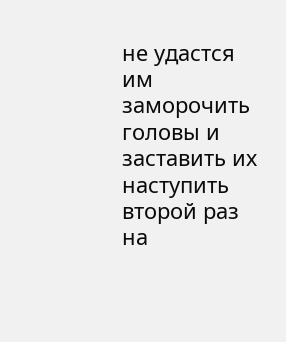не удастся им заморочить головы и заставить их наступить второй раз на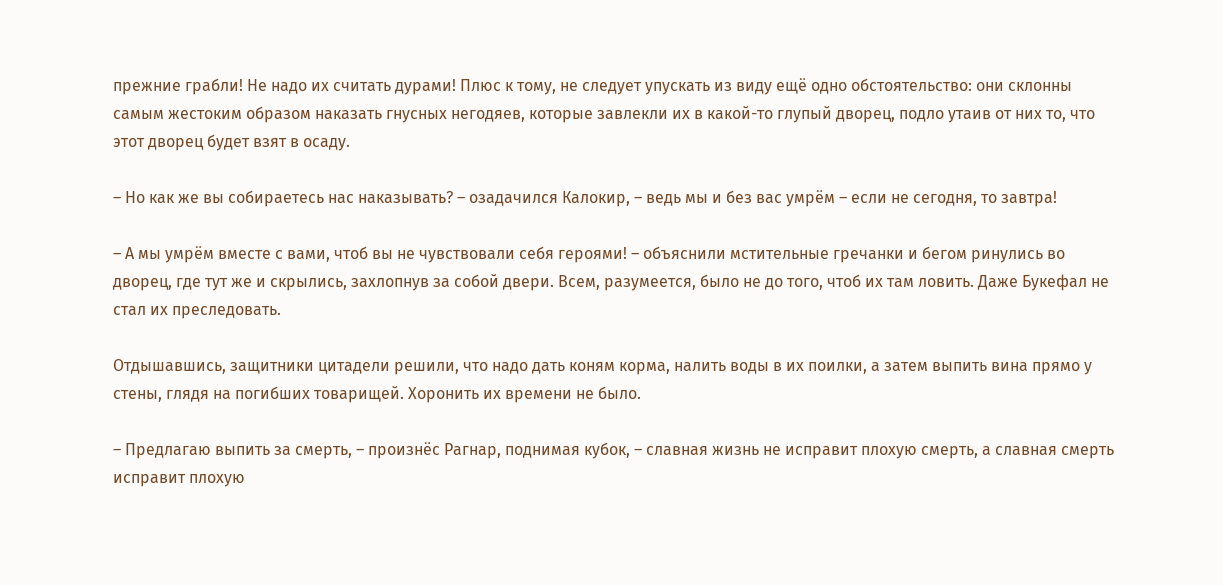прежние грабли! Не надо их считать дурами! Плюс к тому, не следует упускать из виду ещё одно обстоятельство: они склонны самым жестоким образом наказать гнусных негодяев, которые завлекли их в какой-то глупый дворец, подло утаив от них то, что этот дворец будет взят в осаду.

– Но как же вы собираетесь нас наказывать? – озадачился Калокир, – ведь мы и без вас умрём – если не сегодня, то завтра!

– А мы умрём вместе с вами, чтоб вы не чувствовали себя героями! – объяснили мстительные гречанки и бегом ринулись во дворец, где тут же и скрылись, захлопнув за собой двери. Всем, разумеется, было не до того, чтоб их там ловить. Даже Букефал не стал их преследовать.

Отдышавшись, защитники цитадели решили, что надо дать коням корма, налить воды в их поилки, а затем выпить вина прямо у стены, глядя на погибших товарищей. Хоронить их времени не было.

– Предлагаю выпить за смерть, – произнёс Рагнар, поднимая кубок, – славная жизнь не исправит плохую смерть, а славная смерть исправит плохую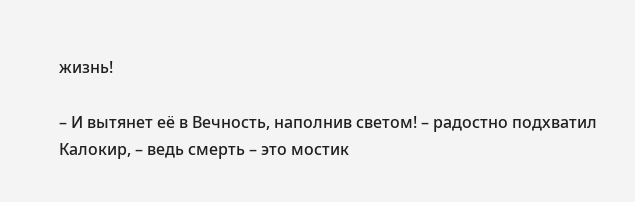жизнь!

– И вытянет её в Вечность, наполнив светом! – радостно подхватил Калокир, – ведь смерть – это мостик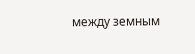между земным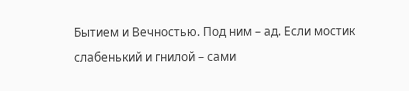Бытием и Вечностью. Под ним – ад. Если мостик слабенький и гнилой – сами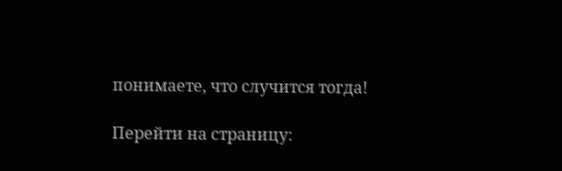понимаете, что случится тогда!

Перейти на страницу: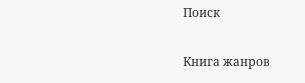Поиск

Книга жанров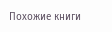Похожие книги